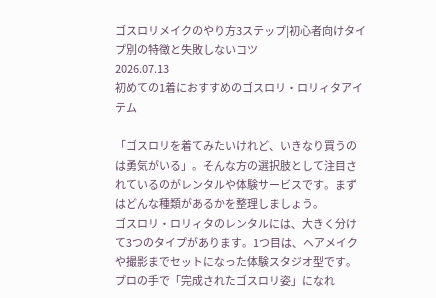ゴスロリメイクのやり方3ステップ|初心者向けタイプ別の特徴と失敗しないコツ
2026.07.13
初めての1着におすすめのゴスロリ・ロリィタアイテム

「ゴスロリを着てみたいけれど、いきなり買うのは勇気がいる」。そんな方の選択肢として注目されているのがレンタルや体験サービスです。まずはどんな種類があるかを整理しましょう。
ゴスロリ・ロリィタのレンタルには、大きく分けて3つのタイプがあります。1つ目は、ヘアメイクや撮影までセットになった体験スタジオ型です。プロの手で「完成されたゴスロリ姿」になれ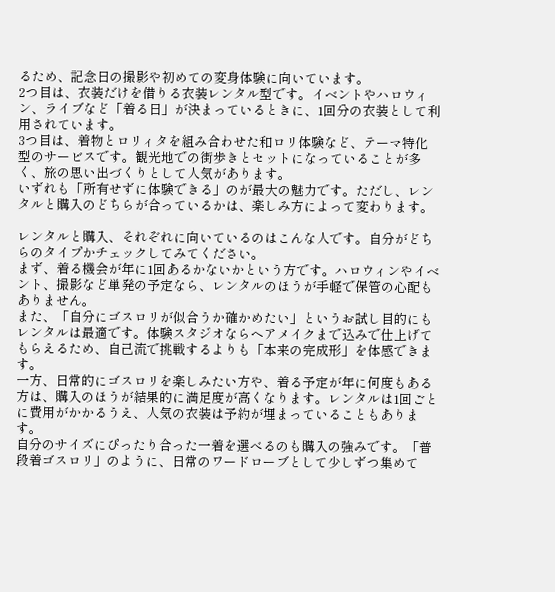るため、記念日の撮影や初めての変身体験に向いています。
2つ目は、衣装だけを借りる衣装レンタル型です。イベントやハロウィン、ライブなど「着る日」が決まっているときに、1回分の衣装として利用されています。
3つ目は、着物とロリィタを組み合わせた和ロリ体験など、テーマ特化型のサービスです。観光地での街歩きとセットになっていることが多く、旅の思い出づくりとして人気があります。
いずれも「所有せずに体験できる」のが最大の魅力です。ただし、レンタルと購入のどちらが合っているかは、楽しみ方によって変わります。

レンタルと購入、それぞれに向いているのはこんな人です。自分がどちらのタイプかチェックしてみてください。
まず、着る機会が年に1回あるかないかという方です。ハロウィンやイベント、撮影など単発の予定なら、レンタルのほうが手軽で保管の心配もありません。
また、「自分にゴスロリが似合うか確かめたい」というお試し目的にもレンタルは最適です。体験スタジオならヘアメイクまで込みで仕上げてもらえるため、自己流で挑戦するよりも「本来の完成形」を体感できます。
一方、日常的にゴスロリを楽しみたい方や、着る予定が年に何度もある方は、購入のほうが結果的に満足度が高くなります。レンタルは1回ごとに費用がかかるうえ、人気の衣装は予約が埋まっていることもあります。
自分のサイズにぴったり合った一着を選べるのも購入の強みです。「普段着ゴスロリ」のように、日常のワードローブとして少しずつ集めて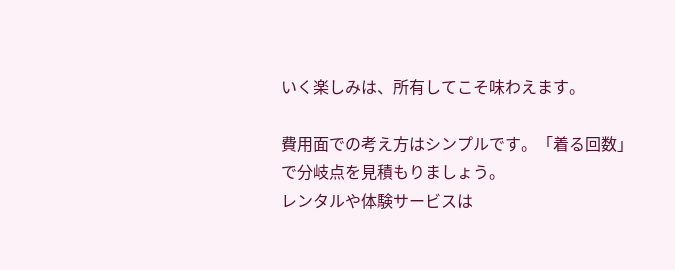いく楽しみは、所有してこそ味わえます。

費用面での考え方はシンプルです。「着る回数」で分岐点を見積もりましょう。
レンタルや体験サービスは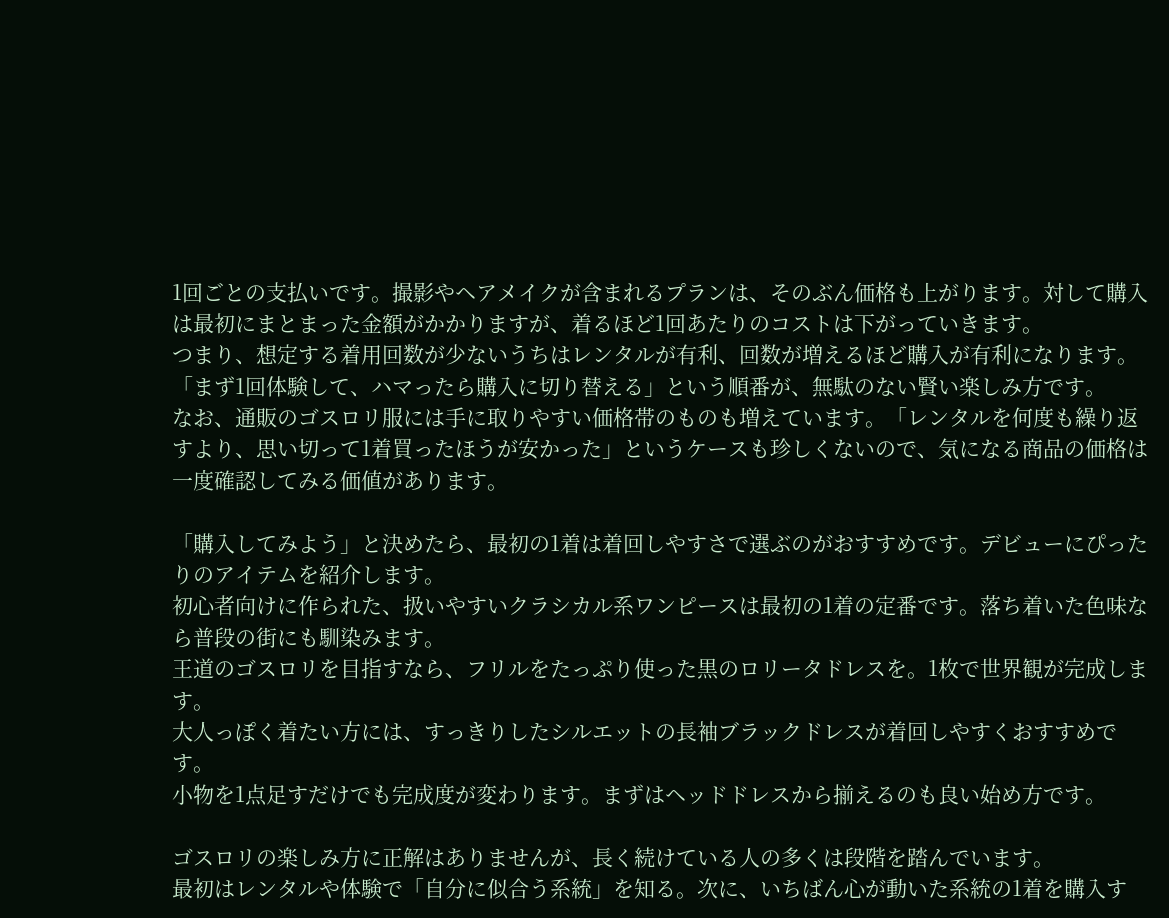1回ごとの支払いです。撮影やヘアメイクが含まれるプランは、そのぶん価格も上がります。対して購入は最初にまとまった金額がかかりますが、着るほど1回あたりのコストは下がっていきます。
つまり、想定する着用回数が少ないうちはレンタルが有利、回数が増えるほど購入が有利になります。「まず1回体験して、ハマったら購入に切り替える」という順番が、無駄のない賢い楽しみ方です。
なお、通販のゴスロリ服には手に取りやすい価格帯のものも増えています。「レンタルを何度も繰り返すより、思い切って1着買ったほうが安かった」というケースも珍しくないので、気になる商品の価格は一度確認してみる価値があります。

「購入してみよう」と決めたら、最初の1着は着回しやすさで選ぶのがおすすめです。デビューにぴったりのアイテムを紹介します。
初心者向けに作られた、扱いやすいクラシカル系ワンピースは最初の1着の定番です。落ち着いた色味なら普段の街にも馴染みます。
王道のゴスロリを目指すなら、フリルをたっぷり使った黒のロリータドレスを。1枚で世界観が完成します。
大人っぽく着たい方には、すっきりしたシルエットの長袖ブラックドレスが着回しやすくおすすめです。
小物を1点足すだけでも完成度が変わります。まずはヘッドドレスから揃えるのも良い始め方です。

ゴスロリの楽しみ方に正解はありませんが、長く続けている人の多くは段階を踏んでいます。
最初はレンタルや体験で「自分に似合う系統」を知る。次に、いちばん心が動いた系統の1着を購入す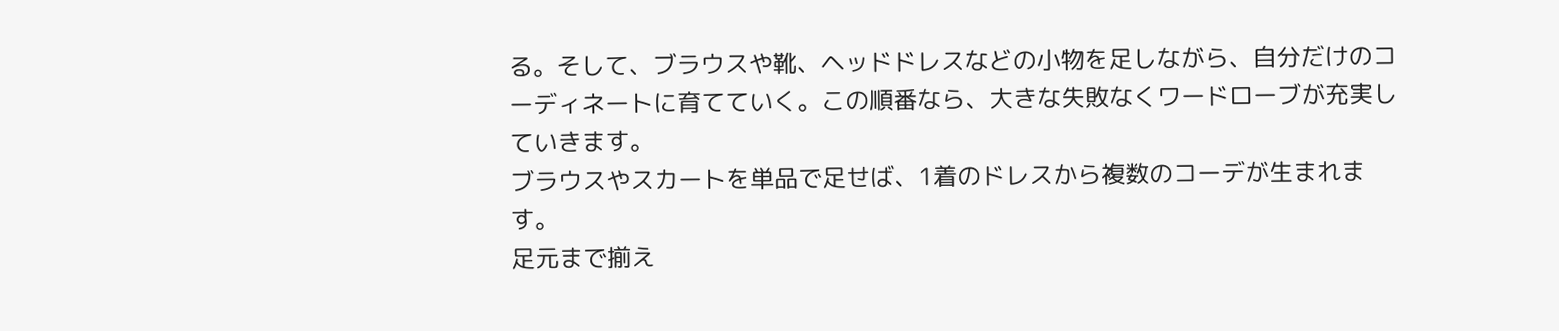る。そして、ブラウスや靴、ヘッドドレスなどの小物を足しながら、自分だけのコーディネートに育てていく。この順番なら、大きな失敗なくワードローブが充実していきます。
ブラウスやスカートを単品で足せば、1着のドレスから複数のコーデが生まれます。
足元まで揃え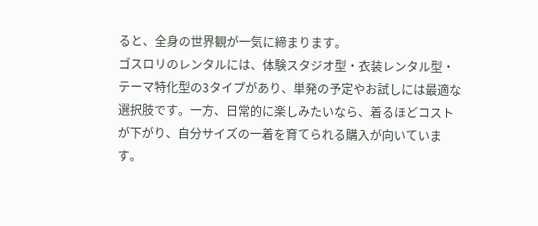ると、全身の世界観が一気に締まります。
ゴスロリのレンタルには、体験スタジオ型・衣装レンタル型・テーマ特化型の3タイプがあり、単発の予定やお試しには最適な選択肢です。一方、日常的に楽しみたいなら、着るほどコストが下がり、自分サイズの一着を育てられる購入が向いています。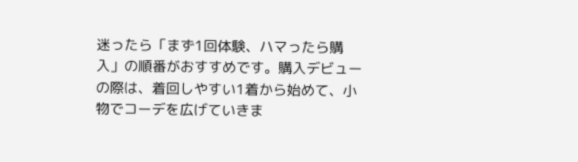迷ったら「まず1回体験、ハマったら購入」の順番がおすすめです。購入デビューの際は、着回しやすい1着から始めて、小物でコーデを広げていきま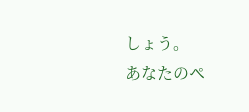しょう。
あなたのペ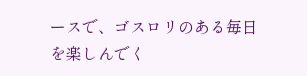ースで、ゴスロリのある毎日を楽しんでく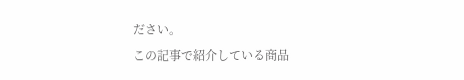ださい。
この記事で紹介している商品